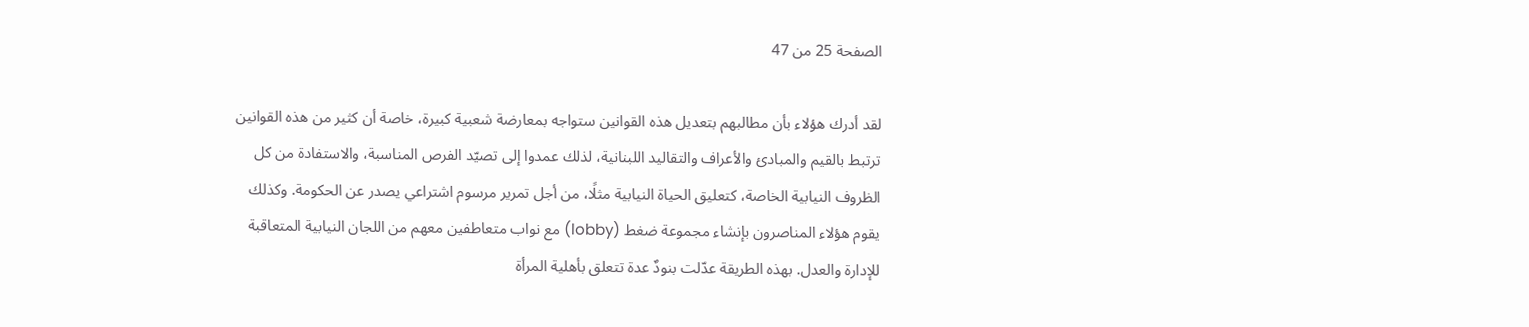الصفحة 25 من 47

لقد أدرك هؤلاء بأن مطالبهم بتعديل هذه القوانين ستواجه بمعارضة شعبية كبيرة، خاصة أن كثير من هذه القوانين ترتبط بالقيم والمبادئ والأعراف والتقاليد اللبنانية، لذلك عمدوا إلى تصيّد الفرص المناسبة، والاستفادة من كل الظروف النيابية الخاصة، كتعليق الحياة النيابية مثلًا، من أجل تمرير مرسوم اشتراعي يصدر عن الحكومة. وكذلك يقوم هؤلاء المناصرون بإنشاء مجموعة ضغط (lobby) مع نواب متعاطفين معهم من اللجان النيابية المتعاقبة للإدارة والعدل. بهذه الطريقة عدّلت بنودٌ عدة تتعلق بأهلية المرأة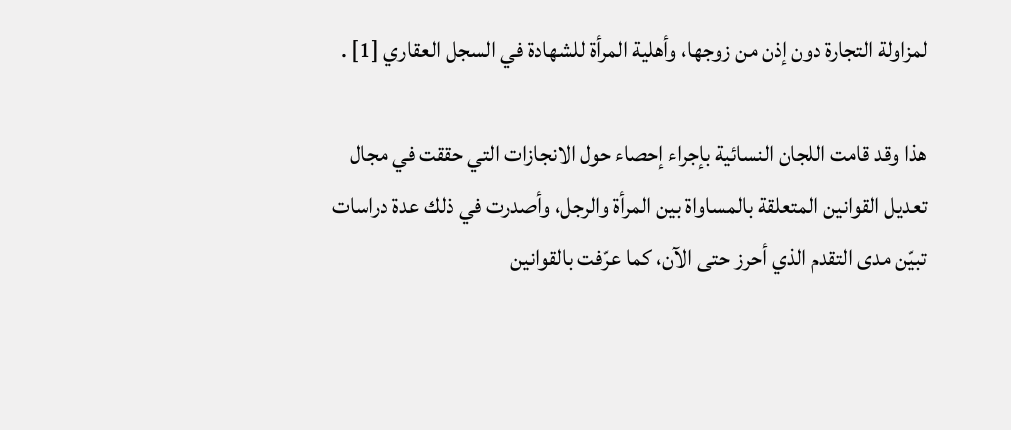لمزاولة التجارة دون إذن من زوجها، وأهلية المرأة للشهادة في السجل العقاري [1] .

هذا وقد قامت اللجان النسائية بإجراء إحصاء حول الانجازات التي حققت في مجال تعديل القوانين المتعلقة بالمساواة بين المرأة والرجل، وأصدرت في ذلك عدة دراسات تبيّن مدى التقدم الذي أحرز حتى الآن، كما عرّفت بالقوانين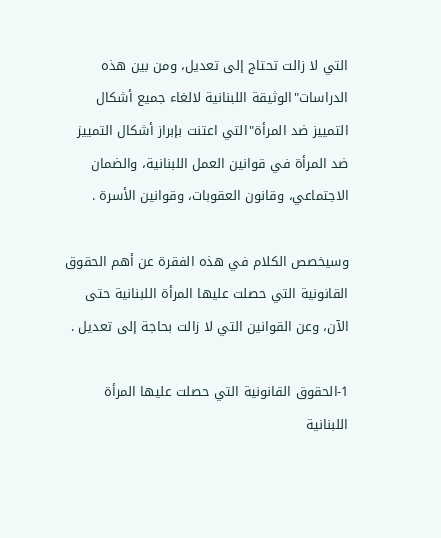التي لا زالت تحتاج إلى تعديل، ومن بين هذه الدراسات"الوثيقة اللبنانية لالغاء جميع أشكال التمييز ضد المرأة"التي اعتنت بإبراز أشكال التمييز ضد المرأة في قوانين العمل اللبنانية، والضمان الاجتماعي، وقانون العقوبات، وقوانين الأسرة .

وسيخصص الكلام في هذه الفقرة عن أهم الحقوق القانونية التي حصلت عليها المرأة اللبنانية حتى الآن، وعن القوانين التي لا زالت بحاجة إلى تعديل .

1-الحقوق القانونية التي حصلت عليها المرأة اللبنانية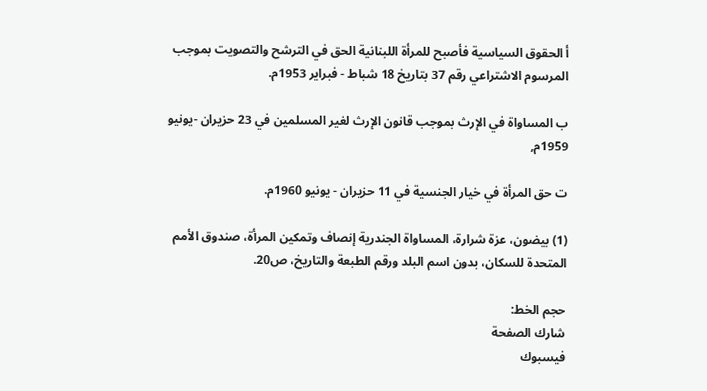أ الحقوق السياسية فأصبح للمرأة اللبنانية الحق في الترشح والتصويت بموجب المرسوم الاشتراعي رقم 37 بتاريخ 18 شباط - فبراير 1953م.

ب المساواة في الإرث بموجب قانون الإرث لغير المسلمين في 23 حزيران -يونيو 1959م,

ت حق المرأة في خيار الجنسية في 11 حزيران - يونيو 1960م.

(1) بيضون، عزة شرارة، المساواة الجندرية إنصاف وتمكين المرأة، صندوق الأمم المتحدة للسكان، بدون اسم البلد ورقم الطبعة والتاريخ، ص20.

حجم الخط:
شارك الصفحة
فيسبوك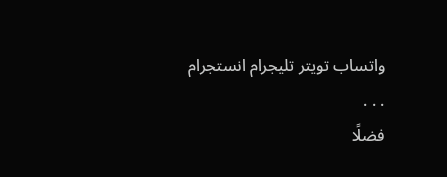واتساب تويتر تليجرام انستجرام
. . .
فضلًا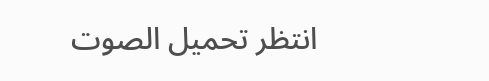انتظر تحميل الصوت